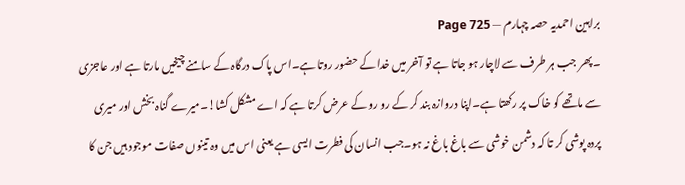براہین احمدیہ حصہ چہارم — Page 725
۔پھر جب ہر طرف سے لاچار ہو جاتا ہے تو آخر میں خدا کے حضور روتا ہے۔اس پاک درگاہ کے سامنے چیخیں مارتا ہے اور عاجزی سے ماتھے کو خاک پر رکھتا ہے۔اپنا دروازہ بند کر کے رو رو کے عرض کرتا ہے کہ اے مشکل کشا!۔میرے گناہ بخش اور میری پردہ پوشی کر تا کہ دشمن خوشی سے باغ باغ نہ ہو۔جب انسان کی فطرت ایسی ہے یعنی اس میں وہ تینوں صفات موجود ہیں جن کا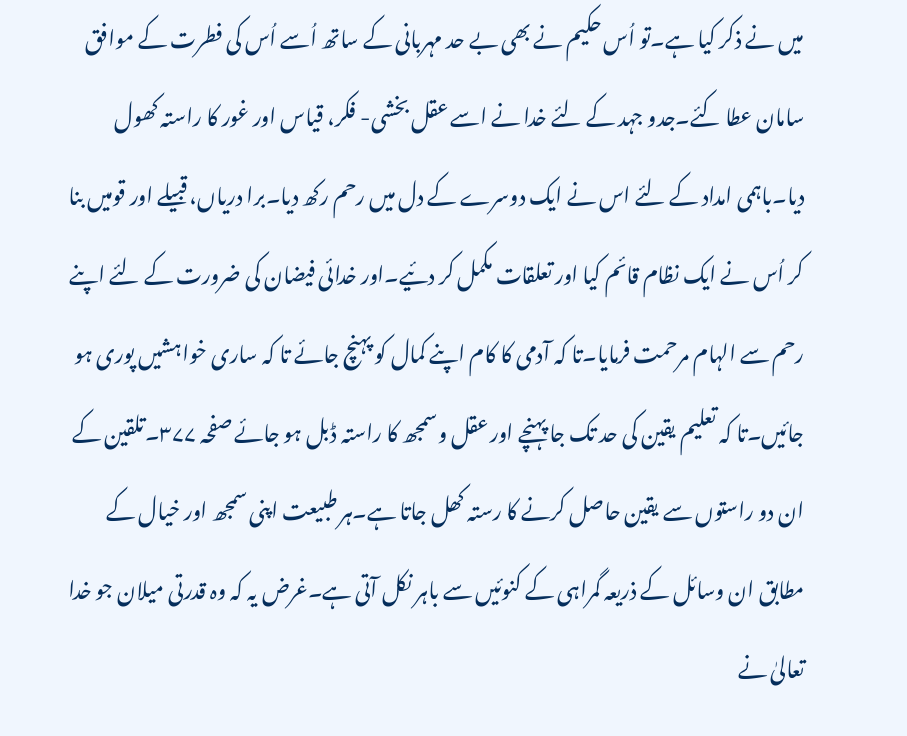میں نے ذکر کیا ہے۔تو اُس حکیم نے بھی بے حد مہربانی کے ساتھ اُسے اُس کی فطرت کے موافق سامان عطا کئے۔جدو جہد کے لئے خدا نے اسے عقل بخشی- فکر، قیاس اور غور کا راستہ کھول دیا۔باہمی امداد کے لئے اس نے ایک دوسرے کے دل میں رحم رکھ دیا۔برا دریاں، قبیلے اور قومیں بنا کر اُس نے ایک نظام قائم کیا اور تعلقات مکمل کر دئیے۔اور خدائی فیضان کی ضرورت کے لئے اپنے رحم سے الہام مرحمت فرمایا۔تا کہ آدمی کا کام اپنے کمال کو پہنچ جائے تا کہ ساری خواہشیں پوری ہو جائیں۔تا کہ تعلیم یقین کی حد تک جا پہنچے اور عقل وسمجھ کا راستہ ڈبل ہو جائے صفحہ ۳۷۷۔تلقین کے ان دو راستوں سے یقین حاصل کرنے کا رستہ کھل جاتا ہے۔ہر طبیعت اپنی سمجھ اور خیال کے مطابق ان وسائل کے ذریعہ گمراہی کے کنوئیں سے باہر نکل آتی ہے۔غرض یہ کہ وہ قدرتی میلان جو خدا تعالیٰ نے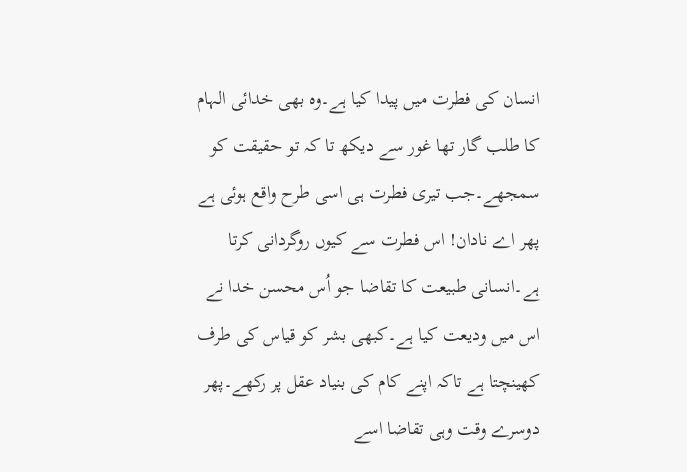انسان کی فطرت میں پیدا کیا ہے۔وہ بھی خدائی الہام کا طلب گار تھا غور سے دیکھ تا کہ تو حقیقت کو سمجھے۔جب تیری فطرت ہی اسی طرح واقع ہوئی ہے پھر اے نادان! اس فطرت سے کیوں روگردانی کرتا ہے۔انسانی طبیعت کا تقاضا جو اُس محسن خدا نے اس میں ودیعت کیا ہے۔کبھی بشر کو قیاس کی طرف کھینچتا ہے تاکہ اپنے کام کی بنیاد عقل پر رکھے۔پھر دوسرے وقت وہی تقاضا اسے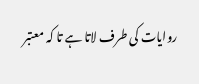روایات کی طرف لاتا ہے تا کہ معتبر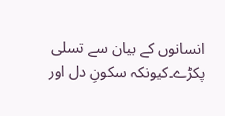انسانوں کے بیان سے تسلی پکڑے۔کیونکہ سکونِ دل اور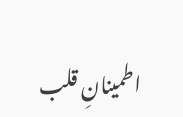اطمینانِ قلب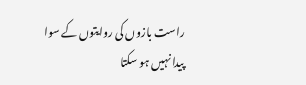راست بازوں کی روایتوں کے سوا پیدا نہیں ہو سکتا